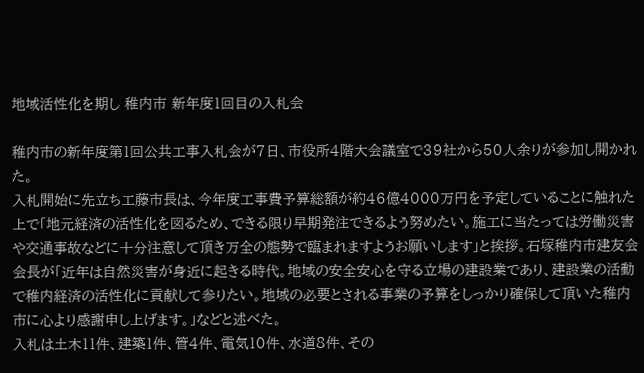地域活性化を期し 稚内市 新年度1回目の入札会

稚内市の新年度第1回公共工事入札会が7日、市役所4階大会議室で39社から50人余りが参加し開かれた。
入札開始に先立ち工藤市長は、今年度工事費予算総額が約46億4000万円を予定していることに触れた上で「地元経済の活性化を図るため、できる限り早期発注できるよう努めたい。施工に当たっては労働災害や交通事故などに十分注意して頂き万全の態勢で臨まれますようお願いします」と挨拶。石塚稚内市建友会会長が「近年は自然災害が身近に起きる時代。地域の安全安心を守る立場の建設業であり、建設業の活動で稚内経済の活性化に貢献して参りたい。地域の必要とされる事業の予算をしっかり確保して頂いた稚内市に心より感謝申し上げます。」などと述べた。
入札は土木11件、建築1件、管4件、電気10件、水道8件、その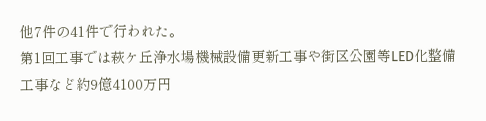他7件の41件で行われた。
第1回工事では萩ケ丘浄水場機械設備更新工事や街区公園等LED化整備工事など約9億4100万円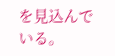を見込んでいる。